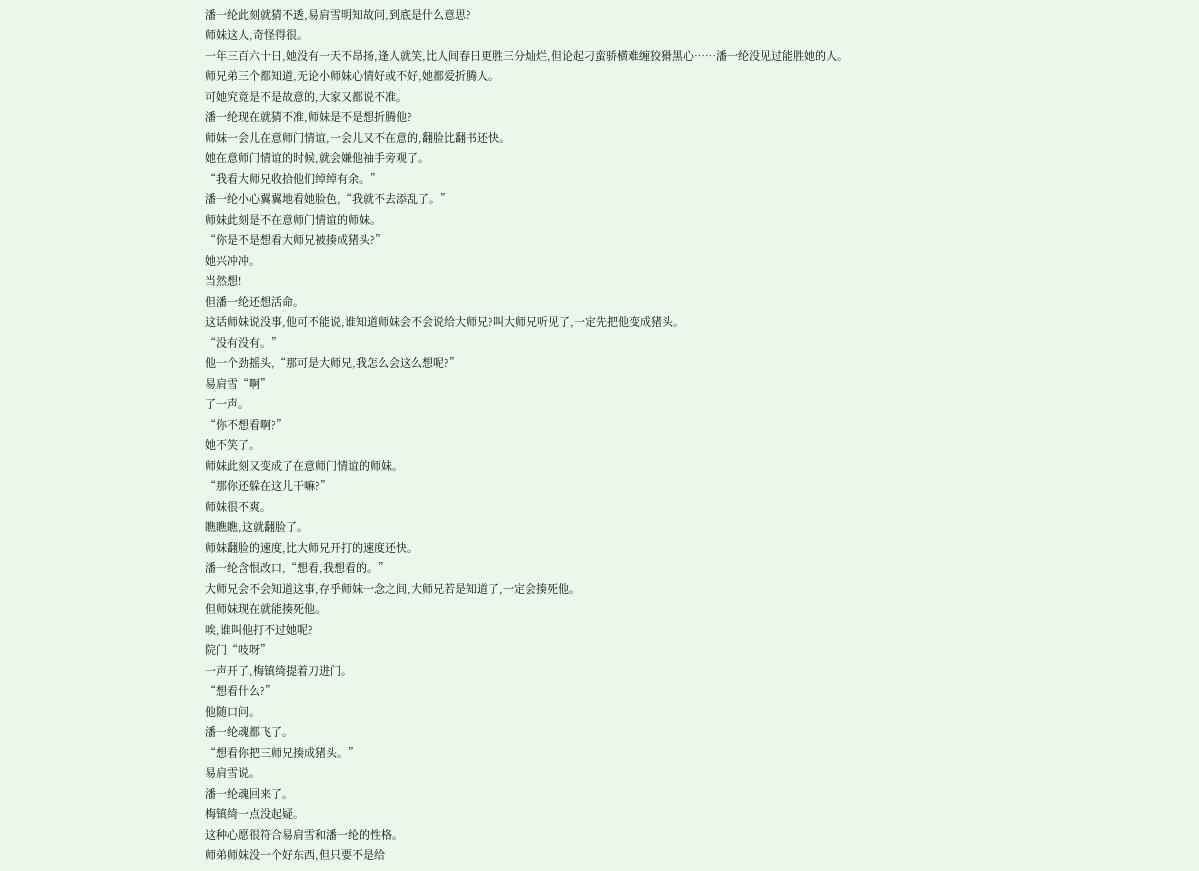潘一纶此刻就猜不透,易肩雪明知故问,到底是什么意思?
师妹这人,奇怪得很。
一年三百六十日,她没有一天不昂扬,逢人就笑,比人间春日更胜三分灿烂,但论起刁蛮骄横难缠狡猾黑心……潘一纶没见过能胜她的人。
师兄弟三个都知道,无论小师妹心情好或不好,她都爱折腾人。
可她究竟是不是故意的,大家又都说不准。
潘一纶现在就猜不准,师妹是不是想折腾他?
师妹一会儿在意师门情谊,一会儿又不在意的,翻脸比翻书还快。
她在意师门情谊的时候,就会嫌他袖手旁观了。
“我看大师兄收拾他们绰绰有余。”
潘一纶小心翼翼地看她脸色,“我就不去添乱了。”
师妹此刻是不在意师门情谊的师妹。
“你是不是想看大师兄被揍成猪头?”
她兴冲冲。
当然想!
但潘一纶还想活命。
这话师妹说没事,他可不能说,谁知道师妹会不会说给大师兄?叫大师兄听见了,一定先把他变成猪头。
“没有没有。”
他一个劲摇头,“那可是大师兄,我怎么会这么想呢?”
易肩雪“啊”
了一声。
“你不想看啊?”
她不笑了。
师妹此刻又变成了在意师门情谊的师妹。
“那你还躲在这儿干嘛?”
师妹很不爽。
瞧瞧瞧,这就翻脸了。
师妹翻脸的速度,比大师兄开打的速度还快。
潘一纶含恨改口,“想看,我想看的。”
大师兄会不会知道这事,存乎师妹一念之间,大师兄若是知道了,一定会揍死他。
但师妹现在就能揍死他。
唉,谁叫他打不过她呢?
院门“吱呀”
一声开了,梅镇绮提着刀进门。
“想看什么?”
他随口问。
潘一纶魂都飞了。
“想看你把三师兄揍成猪头。”
易肩雪说。
潘一纶魂回来了。
梅镇绮一点没起疑。
这种心愿很符合易肩雪和潘一纶的性格。
师弟师妹没一个好东西,但只要不是给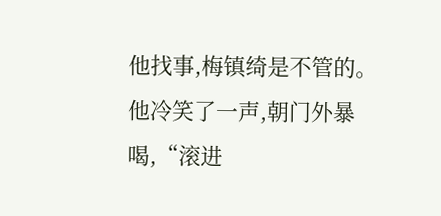他找事,梅镇绮是不管的。
他冷笑了一声,朝门外暴喝,“滚进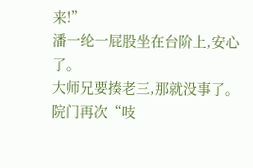来!”
潘一纶一屁股坐在台阶上,安心了。
大师兄要揍老三,那就没事了。
院门再次“吱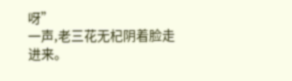呀”
一声,老三花无杞阴着脸走进来。